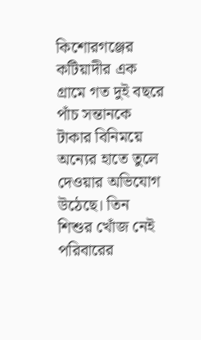কিশোরগঞ্জের কটিয়াদীর এক গ্রামে গত দুই বছরে পাঁচ সন্তানকে টাকার বিনিময়ে অন্যের হাতে তুলে দেওয়ার অভিযোগ উঠেছে। তিন শিশুর খোঁজ নেই পরিবারের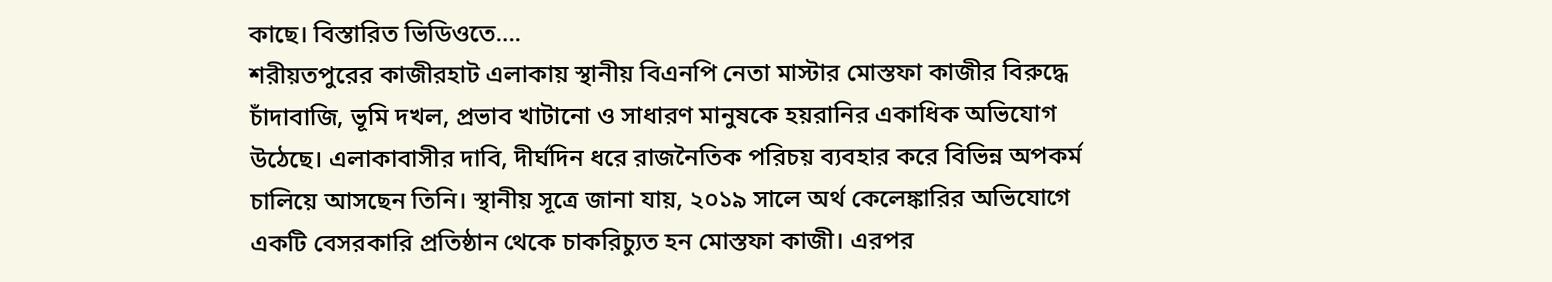কাছে। বিস্তারিত ভিডিওতে….
শরীয়তপুরের কাজীরহাট এলাকায় স্থানীয় বিএনপি নেতা মাস্টার মোস্তফা কাজীর বিরুদ্ধে চাঁদাবাজি, ভূমি দখল, প্রভাব খাটানো ও সাধারণ মানুষকে হয়রানির একাধিক অভিযোগ উঠেছে। এলাকাবাসীর দাবি, দীর্ঘদিন ধরে রাজনৈতিক পরিচয় ব্যবহার করে বিভিন্ন অপকর্ম চালিয়ে আসছেন তিনি। স্থানীয় সূত্রে জানা যায়, ২০১৯ সালে অর্থ কেলেঙ্কারির অভিযোগে একটি বেসরকারি প্রতিষ্ঠান থেকে চাকরিচ্যুত হন মোস্তফা কাজী। এরপর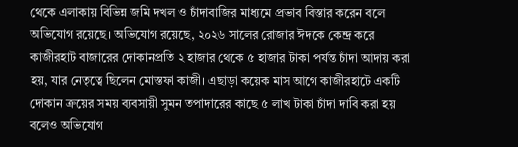থেকে এলাকায় বিভিন্ন জমি দখল ও চাঁদাবাজির মাধ্যমে প্রভাব বিস্তার করেন বলে অভিযোগ রয়েছে। অভিযোগ রয়েছে, ২০২৬ সালের রোজার ঈদকে কেন্দ্র করে কাজীরহাট বাজারের দোকানপ্রতি ২ হাজার থেকে ৫ হাজার টাকা পর্যন্ত চাঁদা আদায় করা হয়, যার নেতৃত্বে ছিলেন মোস্তফা কাজী। এছাড়া কয়েক মাস আগে কাজীরহাটে একটি দোকান ক্রয়ের সময় ব্যবসায়ী সুমন তপাদারের কাছে ৫ লাখ টাকা চাঁদা দাবি করা হয় বলেও অভিযোগ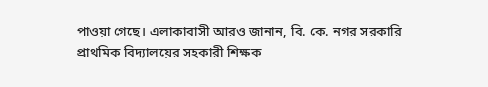পাওয়া গেছে। এলাকাবাসী আরও জানান, বি. কে. নগর সরকারি প্রাথমিক বিদ্যালয়ের সহকারী শিক্ষক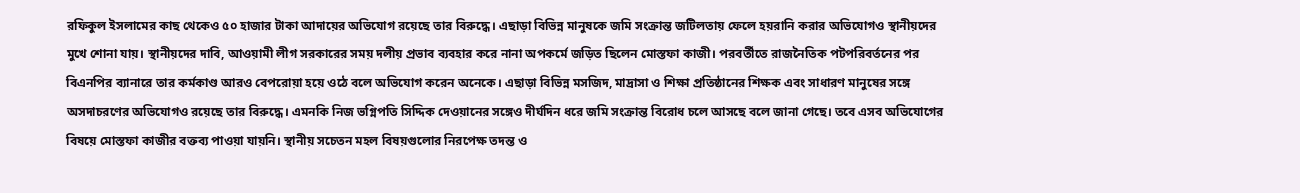রফিকুল ইসলামের কাছ থেকেও ৫০ হাজার টাকা আদায়ের অভিযোগ রয়েছে তার বিরুদ্ধে। এছাড়া বিভিন্ন মানুষকে জমি সংক্রান্ত জটিলতায় ফেলে হয়রানি করার অভিযোগও স্থানীয়দের মুখে শোনা যায়। স্থানীয়দের দাবি, আওয়ামী লীগ সরকারের সময় দলীয় প্রভাব ব্যবহার করে নানা অপকর্মে জড়িত ছিলেন মোস্তফা কাজী। পরবর্তীতে রাজনৈতিক পটপরিবর্তনের পর বিএনপির ব্যানারে তার কর্মকাণ্ড আরও বেপরোয়া হয়ে ওঠে বলে অভিযোগ করেন অনেকে। এছাড়া বিভিন্ন মসজিদ, মাদ্রাসা ও শিক্ষা প্রতিষ্ঠানের শিক্ষক এবং সাধারণ মানুষের সঙ্গে অসদাচরণের অভিযোগও রয়েছে তার বিরুদ্ধে। এমনকি নিজ ভগ্নিপতি সিদ্দিক দেওয়ানের সঙ্গেও দীর্ঘদিন ধরে জমি সংক্রান্ত বিরোধ চলে আসছে বলে জানা গেছে। তবে এসব অভিযোগের বিষয়ে মোস্তফা কাজীর বক্তব্য পাওয়া যায়নি। স্থানীয় সচেতন মহল বিষয়গুলোর নিরপেক্ষ তদন্ত ও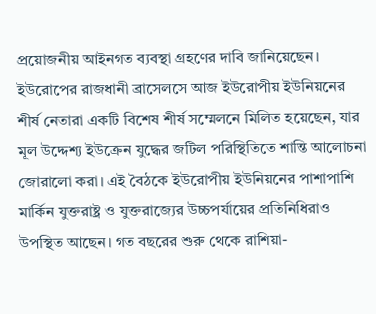প্রয়োজনীয় আইনগত ব্যবস্থা গ্রহণের দাবি জানিয়েছেন।
ইউরোপের রাজধানী ব্রাসেলসে আজ ইউরোপীয় ইউনিয়নের শীর্ষ নেতারা একটি বিশেষ শীর্ষ সম্মেলনে মিলিত হয়েছেন, যার মূল উদ্দেশ্য ইউক্রেন যুদ্ধের জটিল পরিস্থিতিতে শান্তি আলোচনা জোরালো করা। এই বৈঠকে ইউরোপীয় ইউনিয়নের পাশাপাশি মার্কিন যুক্তরাষ্ট্র ও যুক্তরাজ্যের উচ্চপর্যায়ের প্রতিনিধিরাও উপস্থিত আছেন। গত বছরের শুরু থেকে রাশিয়া-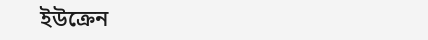ইউক্রেন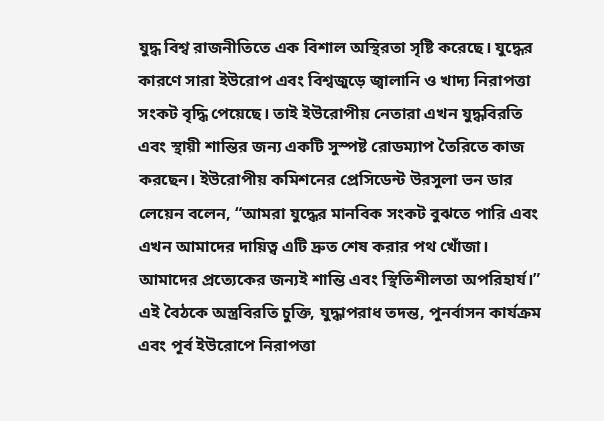যুদ্ধ বিশ্ব রাজনীতিতে এক বিশাল অস্থিরতা সৃষ্টি করেছে। যুদ্ধের কারণে সারা ইউরোপ এবং বিশ্বজুড়ে জ্বালানি ও খাদ্য নিরাপত্তা সংকট বৃদ্ধি পেয়েছে। তাই ইউরোপীয় নেতারা এখন যুদ্ধবিরতি এবং স্থায়ী শান্তির জন্য একটি সুস্পষ্ট রোডম্যাপ তৈরিতে কাজ করছেন। ইউরোপীয় কমিশনের প্রেসিডেন্ট উরসুলা ভন ডার লেয়েন বলেন, “আমরা যুদ্ধের মানবিক সংকট বুঝতে পারি এবং এখন আমাদের দায়িত্ব এটি দ্রুত শেষ করার পথ খোঁজা। আমাদের প্রত্যেকের জন্যই শান্তি এবং স্থিতিশীলতা অপরিহার্য।” এই বৈঠকে অস্ত্রবিরতি চুক্তি, যুদ্ধাপরাধ তদন্ত, পুনর্বাসন কার্যক্রম এবং পূর্ব ইউরোপে নিরাপত্তা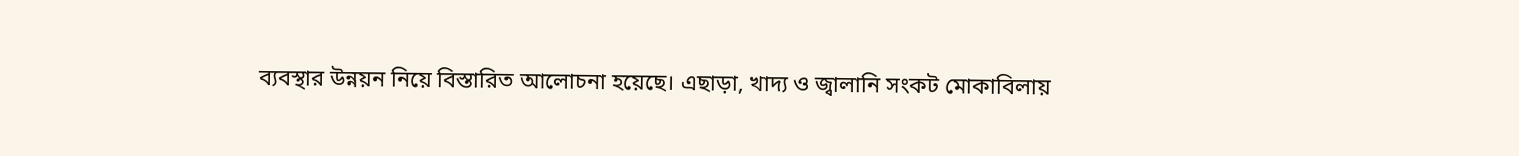ব্যবস্থার উন্নয়ন নিয়ে বিস্তারিত আলোচনা হয়েছে। এছাড়া, খাদ্য ও জ্বালানি সংকট মোকাবিলায়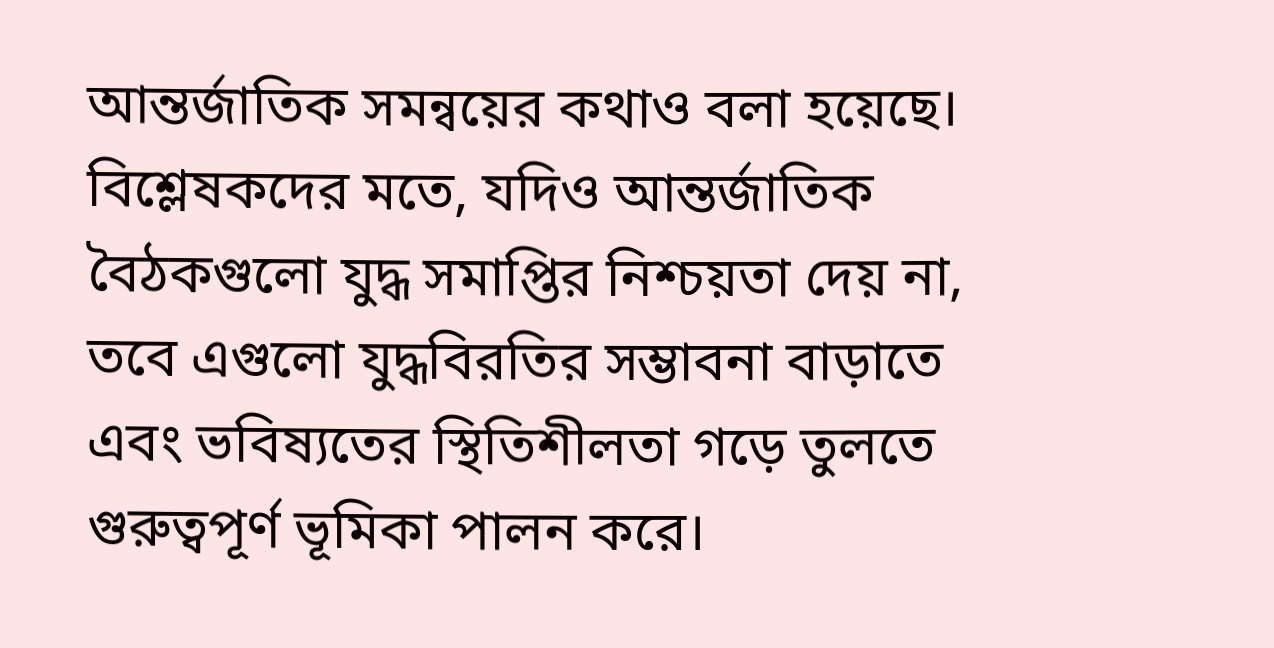আন্তর্জাতিক সমন্বয়ের কথাও বলা হয়েছে। বিশ্লেষকদের মতে, যদিও আন্তর্জাতিক বৈঠকগুলো যুদ্ধ সমাপ্তির নিশ্চয়তা দেয় না, তবে এগুলো যুদ্ধবিরতির সম্ভাবনা বাড়াতে এবং ভবিষ্যতের স্থিতিশীলতা গড়ে তুলতে গুরুত্বপূর্ণ ভূমিকা পালন করে।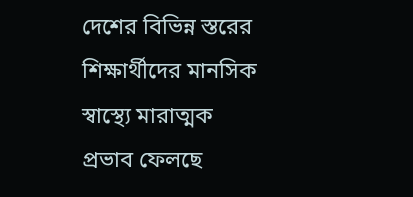দেশের বিভিন্ন স্তরের শিক্ষার্থীদের মানসিক স্বাস্থ্যে মারাত্মক প্রভাব ফেলছে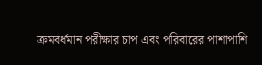ক্রমবর্ধমান পরীক্ষার চাপ এবং পরিবারের পাশাপাশি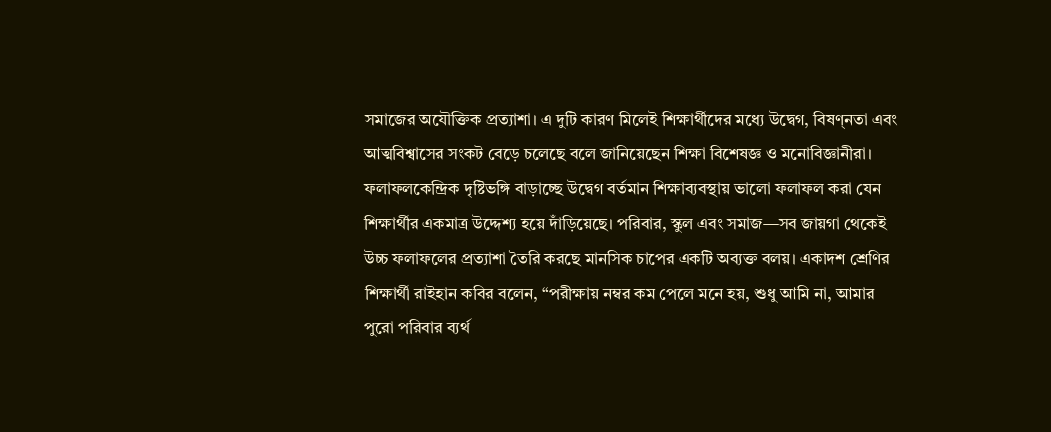সমাজের অযৌক্তিক প্রত্যাশা। এ দুটি কারণ মিলেই শিক্ষার্থীদের মধ্যে উদ্বেগ, বিষণ্নতা এবং আত্মবিশ্বাসের সংকট বেড়ে চলেছে বলে জানিয়েছেন শিক্ষা বিশেষজ্ঞ ও মনোবিজ্ঞানীরা। ফলাফলকেন্দ্রিক দৃষ্টিভঙ্গি বাড়াচ্ছে উদ্বেগ বর্তমান শিক্ষাব্যবস্থায় ভালো ফলাফল করা যেন শিক্ষার্থীর একমাত্র উদ্দেশ্য হয়ে দাঁড়িয়েছে। পরিবার, স্কুল এবং সমাজ—সব জায়গা থেকেই উচ্চ ফলাফলের প্রত্যাশা তৈরি করছে মানসিক চাপের একটি অব্যক্ত বলয়। একাদশ শ্রেণির শিক্ষার্থী রাইহান কবির বলেন, “পরীক্ষায় নম্বর কম পেলে মনে হয়, শুধু আমি না, আমার পুরো পরিবার ব্যর্থ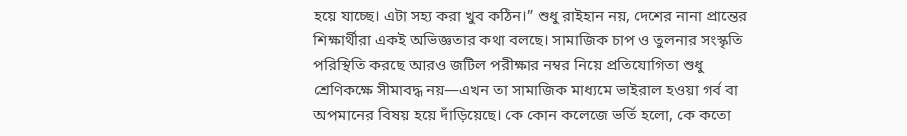হয়ে যাচ্ছে। এটা সহ্য করা খুব কঠিন।” শুধু রাইহান নয়, দেশের নানা প্রান্তের শিক্ষার্থীরা একই অভিজ্ঞতার কথা বলছে। সামাজিক চাপ ও তুলনার সংস্কৃতি পরিস্থিতি করছে আরও জটিল পরীক্ষার নম্বর নিয়ে প্রতিযোগিতা শুধু শ্রেণিকক্ষে সীমাবদ্ধ নয়—এখন তা সামাজিক মাধ্যমে ভাইরাল হওয়া গর্ব বা অপমানের বিষয় হয়ে দাঁড়িয়েছে। কে কোন কলেজে ভর্তি হলো, কে কতো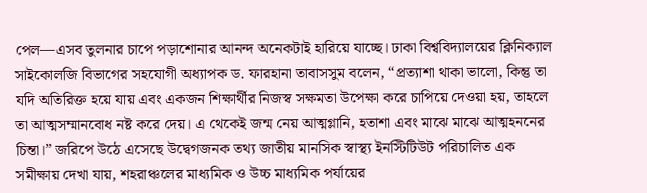পেল—এসব তুলনার চাপে পড়াশোনার আনন্দ অনেকটাই হারিয়ে যাচ্ছে। ঢাকা বিশ্ববিদ্যালয়ের ক্লিনিক্যাল সাইকোলজি বিভাগের সহযোগী অধ্যাপক ড. ফারহানা তাবাসসুম বলেন, “প্রত্যাশা থাকা ভালো, কিন্তু তা যদি অতিরিক্ত হয়ে যায় এবং একজন শিক্ষার্থীর নিজস্ব সক্ষমতা উপেক্ষা করে চাপিয়ে দেওয়া হয়, তাহলে তা আত্মসম্মানবোধ নষ্ট করে দেয়। এ থেকেই জন্ম নেয় আত্মগ্লানি, হতাশা এবং মাঝে মাঝে আত্মহননের চিন্তা।” জরিপে উঠে এসেছে উদ্বেগজনক তথ্য জাতীয় মানসিক স্বাস্থ্য ইনস্টিটিউট পরিচালিত এক সমীক্ষায় দেখা যায়, শহরাঞ্চলের মাধ্যমিক ও উচ্চ মাধ্যমিক পর্যায়ের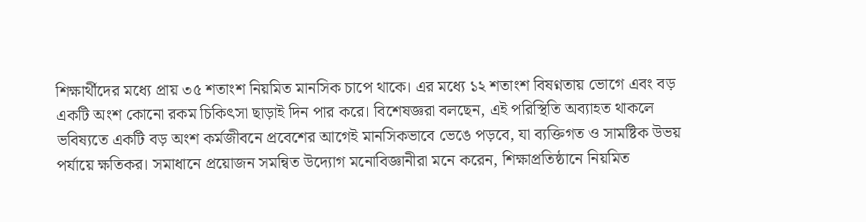শিক্ষার্থীদের মধ্যে প্রায় ৩৫ শতাংশ নিয়মিত মানসিক চাপে থাকে। এর মধ্যে ১২ শতাংশ বিষণ্নতায় ভোগে এবং বড় একটি অংশ কোনো রকম চিকিৎসা ছাড়াই দিন পার করে। বিশেষজ্ঞরা বলছেন, এই পরিস্থিতি অব্যাহত থাকলে ভবিষ্যতে একটি বড় অংশ কর্মজীবনে প্রবেশের আগেই মানসিকভাবে ভেঙে পড়বে, যা ব্যক্তিগত ও সামষ্টিক উভয় পর্যায়ে ক্ষতিকর। সমাধানে প্রয়োজন সমন্বিত উদ্যোগ মনোবিজ্ঞানীরা মনে করেন, শিক্ষাপ্রতিষ্ঠানে নিয়মিত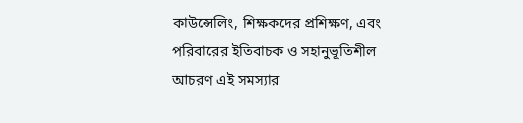কাউন্সেলিং, শিক্ষকদের প্রশিক্ষণ, এবং পরিবারের ইতিবাচক ও সহানুভূতিশীল আচরণ এই সমস্যার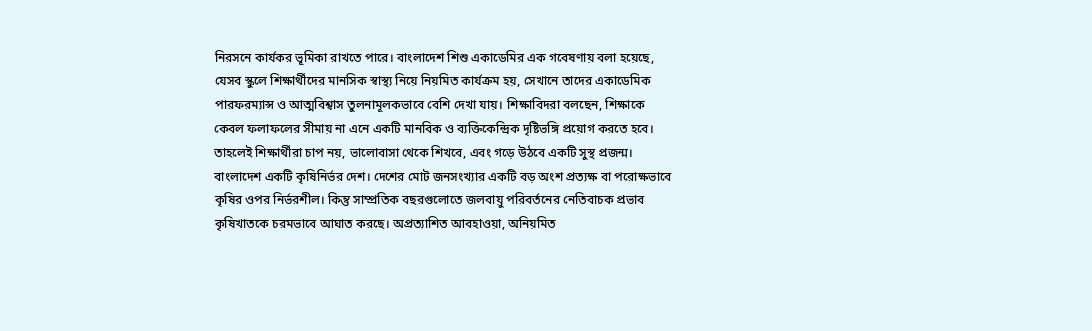নিরসনে কার্যকর ভূমিকা রাখতে পারে। বাংলাদেশ শিশু একাডেমির এক গবেষণায় বলা হয়েছে, যেসব স্কুলে শিক্ষার্থীদের মানসিক স্বাস্থ্য নিয়ে নিয়মিত কার্যক্রম হয়, সেখানে তাদের একাডেমিক পারফরম্যান্স ও আত্মবিশ্বাস তুলনামূলকভাবে বেশি দেখা যায়। শিক্ষাবিদরা বলছেন, শিক্ষাকে কেবল ফলাফলের সীমায় না এনে একটি মানবিক ও ব্যক্তিকেন্দ্রিক দৃষ্টিভঙ্গি প্রয়োগ করতে হবে। তাহলেই শিক্ষার্থীরা চাপ নয়, ভালোবাসা থেকে শিখবে, এবং গড়ে উঠবে একটি সুস্থ প্রজন্ম।
বাংলাদেশ একটি কৃষিনির্ভর দেশ। দেশের মোট জনসংখ্যার একটি বড় অংশ প্রত্যক্ষ বা পরোক্ষভাবে কৃষির ওপর নির্ভরশীল। কিন্তু সাম্প্রতিক বছরগুলোতে জলবায়ু পরিবর্তনের নেতিবাচক প্রভাব কৃষিখাতকে চরমভাবে আঘাত করছে। অপ্রত্যাশিত আবহাওয়া, অনিয়মিত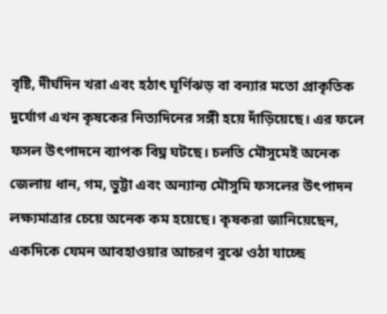বৃষ্টি, দীর্ঘদিন খরা এবং হঠাৎ ঘূর্ণিঝড় বা বন্যার মতো প্রাকৃতিক দুর্যোগ এখন কৃষকের নিত্যদিনের সঙ্গী হয়ে দাঁড়িয়েছে। এর ফলে ফসল উৎপাদনে ব্যাপক বিঘ্ন ঘটছে। চলতি মৌসুমেই অনেক জেলায় ধান, গম, ভুট্টা এবং অন্যান্য মৌসুমি ফসলের উৎপাদন লক্ষ্যমাত্রার চেয়ে অনেক কম হয়েছে। কৃষকরা জানিয়েছেন, একদিকে যেমন আবহাওয়ার আচরণ বুঝে ওঠা যাচ্ছে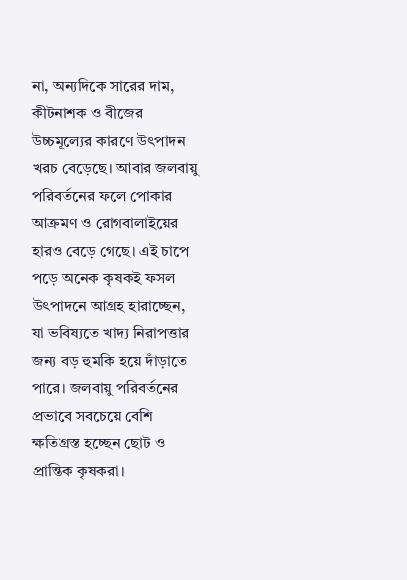না, অন্যদিকে সারের দাম, কীটনাশক ও বীজের উচ্চমূল্যের কারণে উৎপাদন খরচ বেড়েছে। আবার জলবায়ু পরিবর্তনের ফলে পোকার আক্রমণ ও রোগবালাইয়ের হারও বেড়ে গেছে। এই চাপে পড়ে অনেক কৃষকই ফসল উৎপাদনে আগ্রহ হারাচ্ছেন, যা ভবিষ্যতে খাদ্য নিরাপত্তার জন্য বড় হুমকি হয়ে দাঁড়াতে পারে। জলবায়ু পরিবর্তনের প্রভাবে সবচেয়ে বেশি ক্ষতিগ্রস্ত হচ্ছেন ছোট ও প্রান্তিক কৃষকরা।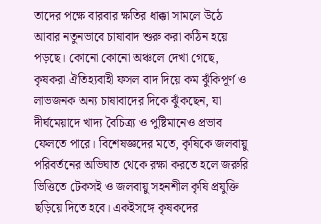তাদের পক্ষে বারবার ক্ষতির ধাক্কা সামলে উঠে আবার নতুনভাবে চাষাবাদ শুরু করা কঠিন হয়ে পড়ছে। কোনো কোনো অঞ্চলে দেখা গেছে, কৃষকরা ঐতিহ্যবাহী ফসল বাদ দিয়ে কম ঝুঁকিপূর্ণ ও লাভজনক অন্য চাষাবাদের দিকে ঝুঁকছেন, যা দীর্ঘমেয়াদে খাদ্য বৈচিত্র্য ও পুষ্টিমানেও প্রভাব ফেলতে পারে। বিশেষজ্ঞদের মতে, কৃষিকে জলবায়ু পরিবর্তনের অভিঘাত থেকে রক্ষা করতে হলে জরুরি ভিত্তিতে টেকসই ও জলবায়ু সহনশীল কৃষি প্রযুক্তি ছড়িয়ে দিতে হবে। একইসঙ্গে কৃষকদের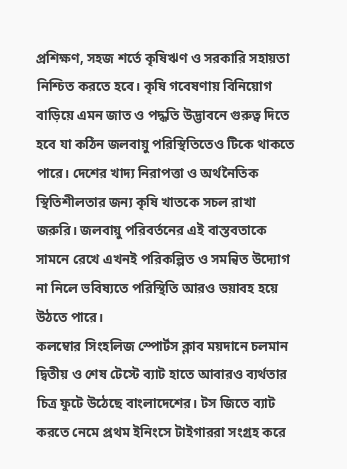প্রশিক্ষণ, সহজ শর্তে কৃষিঋণ ও সরকারি সহায়তা নিশ্চিত করতে হবে। কৃষি গবেষণায় বিনিয়োগ বাড়িয়ে এমন জাত ও পদ্ধতি উদ্ভাবনে গুরুত্ব দিতে হবে যা কঠিন জলবায়ু পরিস্থিতিতেও টিকে থাকতে পারে। দেশের খাদ্য নিরাপত্তা ও অর্থনৈতিক স্থিতিশীলতার জন্য কৃষি খাতকে সচল রাখা জরুরি। জলবায়ু পরিবর্তনের এই বাস্তবতাকে সামনে রেখে এখনই পরিকল্পিত ও সমন্বিত উদ্যোগ না নিলে ভবিষ্যতে পরিস্থিতি আরও ভয়াবহ হয়ে উঠতে পারে।
কলম্বোর সিংহলিজ স্পোর্টস ক্লাব ময়দানে চলমান দ্বিতীয় ও শেষ টেস্টে ব্যাট হাতে আবারও ব্যর্থতার চিত্র ফুটে উঠেছে বাংলাদেশের। টস জিতে ব্যাট করতে নেমে প্রথম ইনিংসে টাইগাররা সংগ্রহ করে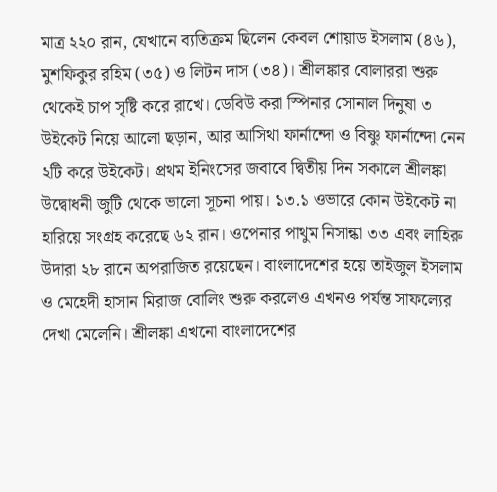মাত্র ২২০ রান, যেখানে ব্যতিক্রম ছিলেন কেবল শোয়াড ইসলাম (৪৬), মুশফিকুর রহিম (৩৫) ও লিটন দাস (৩৪)। শ্রীলঙ্কার বোলাররা শুরু থেকেই চাপ সৃষ্টি করে রাখে। ডেবিউ করা স্পিনার সোনাল দিনুষা ৩ উইকেট নিয়ে আলো ছড়ান, আর আসিথা ফার্নান্দো ও বিষ্ণু ফার্নান্দো নেন ২টি করে উইকেট। প্রথম ইনিংসের জবাবে দ্বিতীয় দিন সকালে শ্রীলঙ্কা উদ্বোধনী জুটি থেকে ভালো সূচনা পায়। ১৩.১ ওভারে কোন উইকেট না হারিয়ে সংগ্রহ করেছে ৬২ রান। ওপেনার পাথুম নিসান্কা ৩৩ এবং লাহিরু উদারা ২৮ রানে অপরাজিত রয়েছেন। বাংলাদেশের হয়ে তাইজুল ইসলাম ও মেহেদী হাসান মিরাজ বোলিং শুরু করলেও এখনও পর্যন্ত সাফল্যের দেখা মেলেনি। শ্রীলঙ্কা এখনো বাংলাদেশের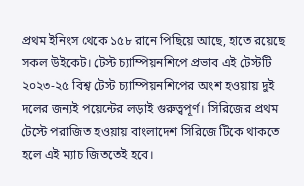প্রথম ইনিংস থেকে ১৫৮ রানে পিছিয়ে আছে, হাতে রয়েছে সকল উইকেট। টেস্ট চ্যাম্পিয়নশিপে প্রভাব এই টেস্টটি ২০২৩-২৫ বিশ্ব টেস্ট চ্যাম্পিয়নশিপের অংশ হওয়ায় দুই দলের জন্যই পয়েন্টের লড়াই গুরুত্বপূর্ণ। সিরিজের প্রথম টেস্টে পরাজিত হওয়ায় বাংলাদেশ সিরিজে টিকে থাকতে হলে এই ম্যাচ জিততেই হবে।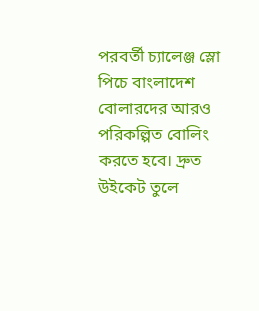পরবর্তী চ্যালেঞ্জ স্লো পিচে বাংলাদেশ বোলারদের আরও পরিকল্পিত বোলিং করতে হবে। দ্রুত উইকেট তুলে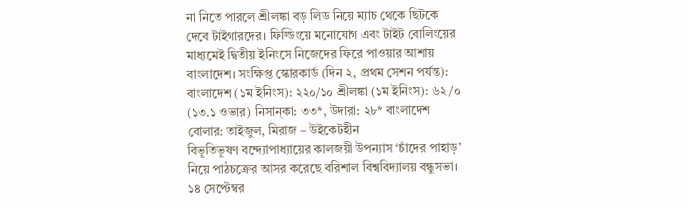না নিতে পারলে শ্রীলঙ্কা বড় লিড নিয়ে ম্যাচ থেকে ছিটকে দেবে টাইগারদের। ফিল্ডিংয়ে মনোযোগ এবং টাইট বোলিংয়ের মাধ্যমেই দ্বিতীয় ইনিংসে নিজেদের ফিরে পাওয়ার আশায় বাংলাদেশ। সংক্ষিপ্ত স্কোরকার্ড (দিন ২, প্রথম সেশন পর্যন্ত): বাংলাদেশ (১ম ইনিংস): ২২০/১০ শ্রীলঙ্কা (১ম ইনিংস): ৬২/০ (১৩.১ ওভার) নিসান্কা: ৩৩*, উদারা: ২৮* বাংলাদেশ বোলার: তাইজুল, মিরাজ – উইকেটহীন
বিভূতিভূষণ বন্দ্যোপাধ্যায়ের কালজয়ী উপন্যাস ‘চাঁদের পাহাড়’ নিয়ে পাঠচক্রের আসর করেছে বরিশাল বিশ্ববিদ্যালয় বন্ধুসভা। ১৪ সেপ্টেম্বর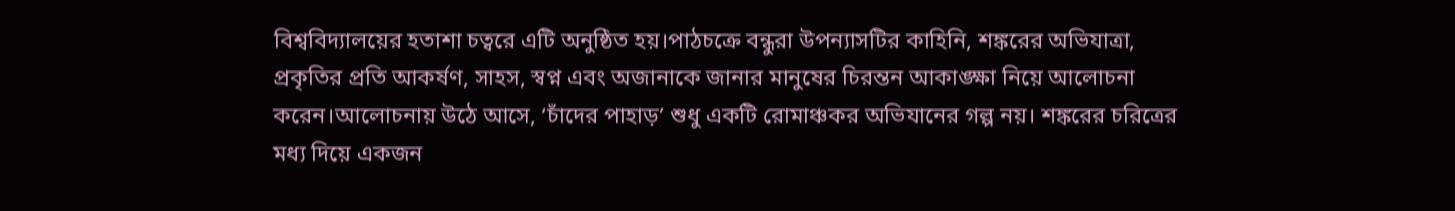বিশ্ববিদ্যালয়ের হতাশা চত্বরে এটি অনুষ্ঠিত হয়।পাঠচক্রে বন্ধুরা উপন্যাসটির কাহিনি, শঙ্করের অভিযাত্রা, প্রকৃতির প্রতি আকর্ষণ, সাহস, স্বপ্ন এবং অজানাকে জানার মানুষের চিরন্তন আকাঙ্ক্ষা নিয়ে আলোচনা করেন।আলোচনায় উঠে আসে, ‘চাঁদের পাহাড়’ শুধু একটি রোমাঞ্চকর অভিযানের গল্প নয়। শঙ্করের চরিত্রের মধ্য দিয়ে একজন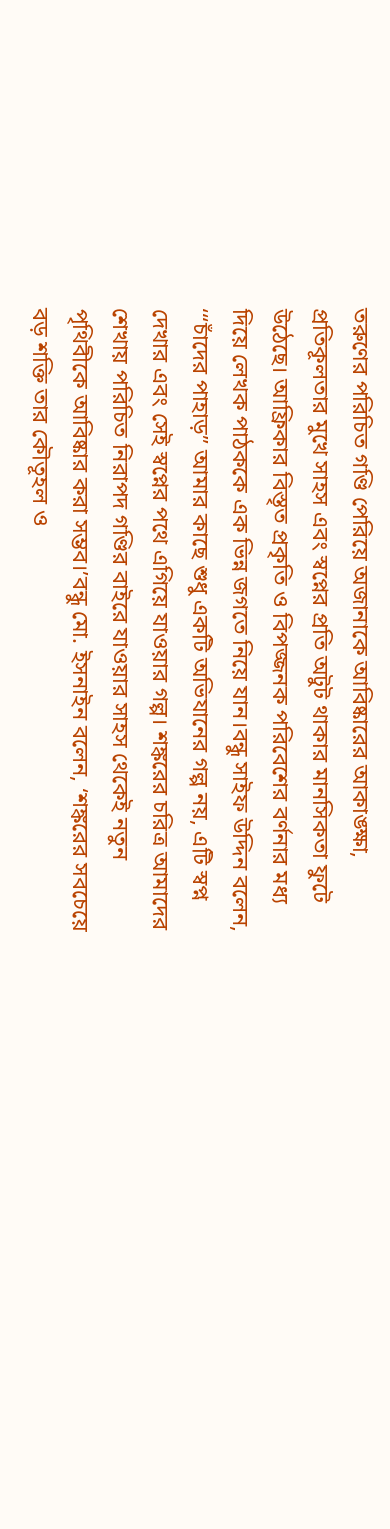তরুণের পরিচিত গণ্ডি পেরিয়ে অজানাকে আবিষ্কারের আকাঙ্ক্ষা, প্রতিকূলতার মুখে সাহস এবং স্বপ্নের প্রতি অটুট থাকার মানসিকতা ফুটে উঠেছে। আফ্রিকার বিস্তৃত প্রকৃতি ও বিপজ্জনক পরিবেশের বর্ণনার মধ্য দিয়ে লেখক পাঠককে এক ভিন্ন জগতে নিয়ে যান।বন্ধু সাইফ উদ্দিন বলেন, ‘“চাঁদের পাহাড়” আমার কাছে শুধু একটি অভিযানের গল্প নয়, এটি স্বপ্ন দেখার এবং সেই স্বপ্নের পথে এগিয়ে যাওয়ার গল্প। শঙ্করের চরিত্র আমাদের শেখায় পরিচিত নিরাপদ গণ্ডির বাইরে যাওয়ার সাহস থেকেই নতুন পৃথিবীকে আবিষ্কার করা সম্ভব।’বন্ধু মো. ইসনাইন বলেন, ‘শঙ্করের সবচেয়ে বড় শক্তি তার কৌতূহল ও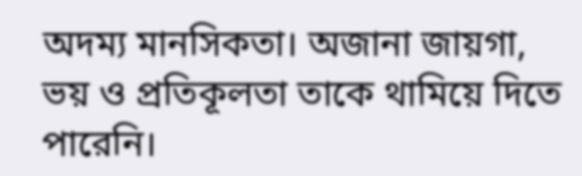অদম্য মানসিকতা। অজানা জায়গা, ভয় ও প্রতিকূলতা তাকে থামিয়ে দিতে পারেনি।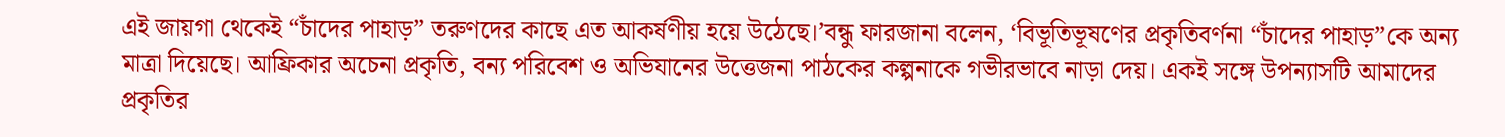এই জায়গা থেকেই “চাঁদের পাহাড়” তরুণদের কাছে এত আকর্ষণীয় হয়ে উঠেছে।’বন্ধু ফারজানা বলেন, ‘বিভূতিভূষণের প্রকৃতিবর্ণনা “চাঁদের পাহাড়”কে অন্য মাত্রা দিয়েছে। আফ্রিকার অচেনা প্রকৃতি, বন্য পরিবেশ ও অভিযানের উত্তেজনা পাঠকের কল্পনাকে গভীরভাবে নাড়া দেয়। একই সঙ্গে উপন্যাসটি আমাদের প্রকৃতির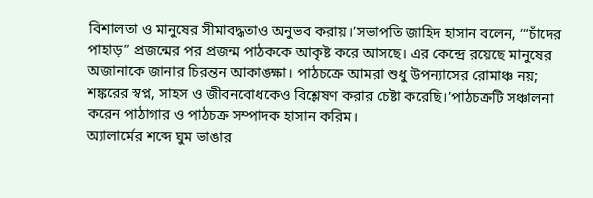বিশালতা ও মানুষের সীমাবদ্ধতাও অনুভব করায়।’সভাপতি জাহিদ হাসান বলেন, ‘“চাঁদের পাহাড়” প্রজন্মের পর প্রজন্ম পাঠককে আকৃষ্ট করে আসছে। এর কেন্দ্রে রয়েছে মানুষের অজানাকে জানার চিরন্তন আকাঙ্ক্ষা। পাঠচক্রে আমরা শুধু উপন্যাসের রোমাঞ্চ নয়; শঙ্করের স্বপ্ন, সাহস ও জীবনবোধকেও বিশ্লেষণ করার চেষ্টা করেছি।’পাঠচক্রটি সঞ্চালনা করেন পাঠাগার ও পাঠচক্র সম্পাদক হাসান করিম।
অ্যালার্মের শব্দে ঘুম ভাঙার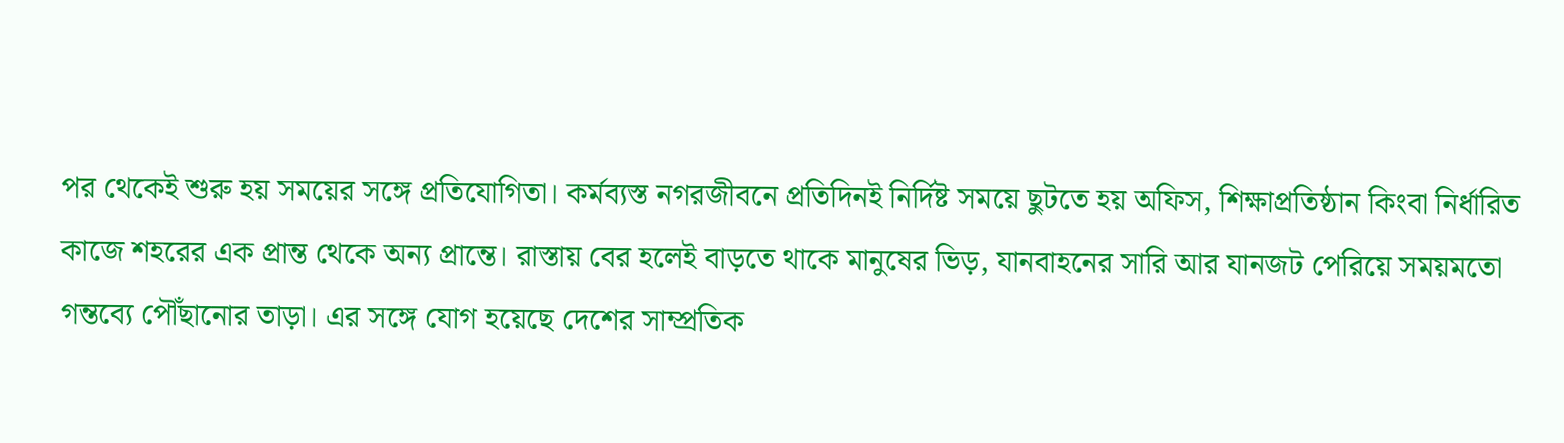পর থেকেই শুরু হয় সময়ের সঙ্গে প্রতিযোগিতা। কর্মব্যস্ত নগরজীবনে প্রতিদিনই নির্দিষ্ট সময়ে ছুটতে হয় অফিস, শিক্ষাপ্রতিষ্ঠান কিংবা নির্ধারিত কাজে শহরের এক প্রান্ত থেকে অন্য প্রান্তে। রাস্তায় বের হলেই বাড়তে থাকে মানুষের ভিড়, যানবাহনের সারি আর যানজট পেরিয়ে সময়মতো গন্তব্যে পৌঁছানোর তাড়া। এর সঙ্গে যোগ হয়েছে দেশের সাম্প্রতিক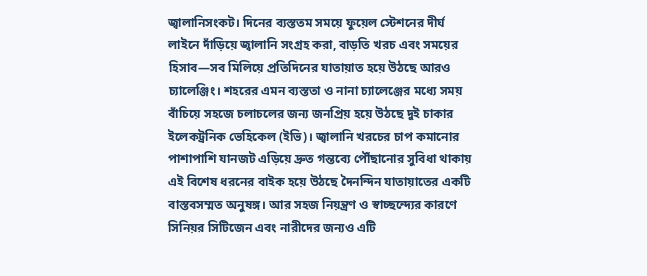জ্বালানিসংকট। দিনের ব্যস্ততম সময়ে ফুয়েল স্টেশনের দীর্ঘ লাইনে দাঁড়িয়ে জ্বালানি সংগ্রহ করা, বাড়তি খরচ এবং সময়ের হিসাব—সব মিলিয়ে প্রতিদিনের যাতায়াত হয়ে উঠছে আরও চ্যালেঞ্জিং। শহরের এমন ব্যস্ততা ও নানা চ্যালেঞ্জের মধ্যে সময় বাঁচিয়ে সহজে চলাচলের জন্য জনপ্রিয় হয়ে উঠছে দুই চাকার ইলেকট্রনিক ভেহিকেল (ইভি)। জ্বালানি খরচের চাপ কমানোর পাশাপাশি যানজট এড়িয়ে দ্রুত গন্তব্যে পৌঁছানোর সুবিধা থাকায় এই বিশেষ ধরনের বাইক হয়ে উঠছে দৈনন্দিন যাতায়াতের একটি বাস্তবসম্মত অনুষঙ্গ। আর সহজ নিয়ন্ত্রণ ও স্বাচ্ছন্দ্যের কারণে সিনিয়র সিটিজেন এবং নারীদের জন্যও এটি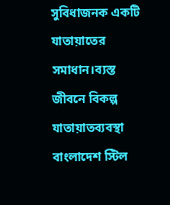সুবিধাজনক একটি যাতায়াতের সমাধান।ব্যস্ত জীবনে বিকল্প যাতায়াতব্যবস্থা বাংলাদেশ স্টিল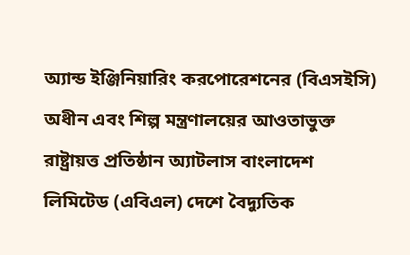অ্যান্ড ইঞ্জিনিয়ারিং করপোরেশনের (বিএসইসি) অধীন এবং শিল্প মন্ত্রণালয়ের আওতাভুক্ত রাষ্ট্রায়ত্ত প্রতিষ্ঠান অ্যাটলাস বাংলাদেশ লিমিটেড (এবিএল) দেশে বৈদ্যুতিক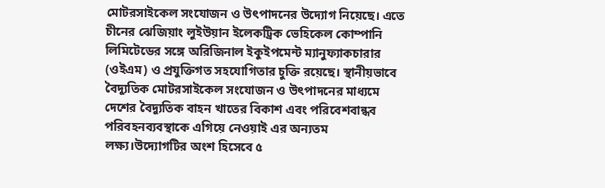মোটরসাইকেল সংযোজন ও উৎপাদনের উদ্যোগ নিয়েছে। এতে চীনের ঝেজিয়াং লুইউয়ান ইলেকট্রিক ভেহিকেল কোম্পানি লিমিটেডের সঙ্গে অরিজিনাল ইকুইপমেন্ট ম্যানুফ্যাকচারার (ওইএম) ও প্রযুক্তিগত সহযোগিতার চুক্তি রয়েছে। স্থানীয়ভাবে বৈদ্যুতিক মোটরসাইকেল সংযোজন ও উৎপাদনের মাধ্যমে দেশের বৈদ্যুতিক বাহন খাতের বিকাশ এবং পরিবেশবান্ধব পরিবহনব্যবস্থাকে এগিয়ে নেওয়াই এর অন্যতম লক্ষ্য।উদ্যোগটির অংশ হিসেবে ৫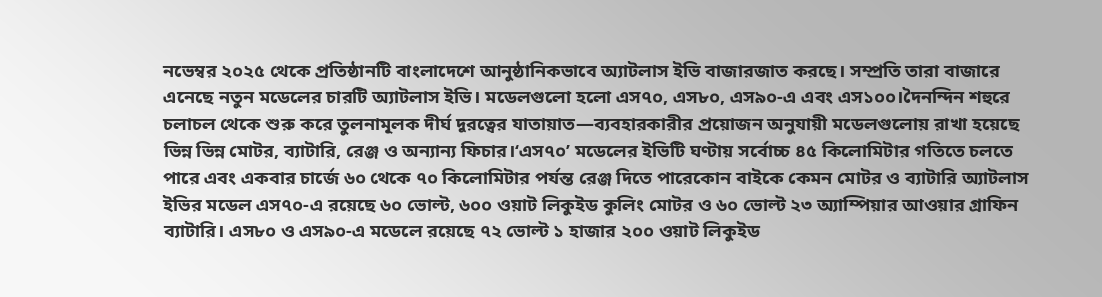নভেম্বর ২০২৫ থেকে প্রতিষ্ঠানটি বাংলাদেশে আনুষ্ঠানিকভাবে অ্যাটলাস ইভি বাজারজাত করছে। সম্প্রতি তারা বাজারে এনেছে নতুন মডেলের চারটি অ্যাটলাস ইভি। মডেলগুলো হলো এস৭০, এস৮০, এস৯০-এ এবং এস১০০।দৈনন্দিন শহুরে চলাচল থেকে শুরু করে তুলনামূলক দীর্ঘ দূরত্বের যাতায়াত—ব্যবহারকারীর প্রয়োজন অনুযায়ী মডেলগুলোয় রাখা হয়েছে ভিন্ন ভিন্ন মোটর, ব্যাটারি, রেঞ্জ ও অন্যান্য ফিচার।‘এস৭০’ মডেলের ইভিটি ঘণ্টায় সর্বোচ্চ ৪৫ কিলোমিটার গতিতে চলতে পারে এবং একবার চার্জে ৬০ থেকে ৭০ কিলোমিটার পর্যন্ত রেঞ্জ দিতে পারেকোন বাইকে কেমন মোটর ও ব্যাটারি অ্যাটলাস ইভির মডেল এস৭০-এ রয়েছে ৬০ ভোল্ট, ৬০০ ওয়াট লিকুইড কুলিং মোটর ও ৬০ ভোল্ট ২৩ অ্যাম্পিয়ার আওয়ার গ্রাফিন ব্যাটারি। এস৮০ ও এস৯০-এ মডেলে রয়েছে ৭২ ভোল্ট ১ হাজার ২০০ ওয়াট লিকুইড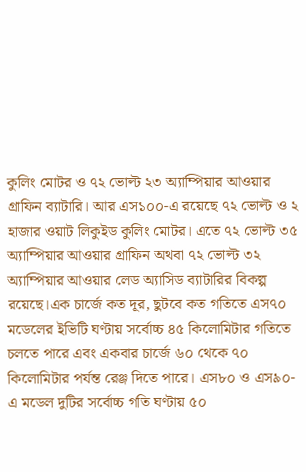কুলিং মোটর ও ৭২ ভোল্ট ২৩ অ্যাম্পিয়ার আওয়ার গ্রাফিন ব্যাটারি। আর এস১০০-এ রয়েছে ৭২ ভোল্ট ও ২ হাজার ওয়াট লিকুইড কুলিং মোটর। এতে ৭২ ভোল্ট ৩৫ অ্যাম্পিয়ার আওয়ার গ্রাফিন অথবা ৭২ ভোল্ট ৩২ অ্যাম্পিয়ার আওয়ার লেড অ্যাসিড ব্যাটারির বিকল্প রয়েছে।এক চার্জে কত দূর, ছুটবে কত গতিতে এস৭০ মডেলের ইভিটি ঘণ্টায় সর্বোচ্চ ৪৫ কিলোমিটার গতিতে চলতে পারে এবং একবার চার্জে ৬০ থেকে ৭০ কিলোমিটার পর্যন্ত রেঞ্জ দিতে পারে। এস৮০ ও এস৯০-এ মডেল দুটির সর্বোচ্চ গতি ঘণ্টায় ৫০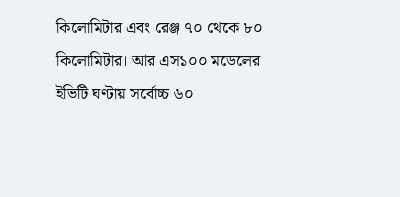কিলোমিটার এবং রেঞ্জ ৭০ থেকে ৮০ কিলোমিটার। আর এস১০০ মডেলের ইভিটি ঘণ্টায় সর্বোচ্চ ৬০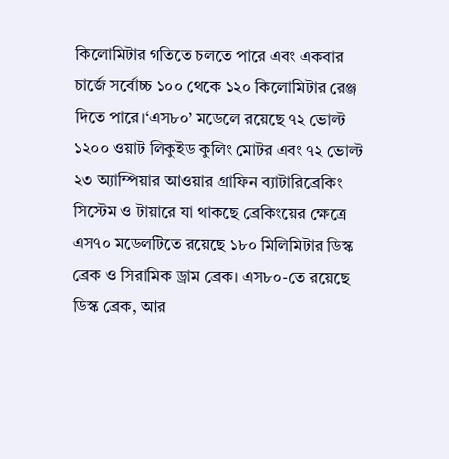কিলোমিটার গতিতে চলতে পারে এবং একবার চার্জে সর্বোচ্চ ১০০ থেকে ১২০ কিলোমিটার রেঞ্জ দিতে পারে।‘এস৮০’ মডেলে রয়েছে ৭২ ভোল্ট ১২০০ ওয়াট লিকুইড কুলিং মোটর এবং ৭২ ভোল্ট ২৩ অ্যাম্পিয়ার আওয়ার গ্রাফিন ব্যাটারিব্রেকিং সিস্টেম ও টায়ারে যা থাকছে ব্রেকিংয়ের ক্ষেত্রে এস৭০ মডেলটিতে রয়েছে ১৮০ মিলিমিটার ডিস্ক ব্রেক ও সিরামিক ড্রাম ব্রেক। এস৮০-তে রয়েছে ডিস্ক ব্রেক, আর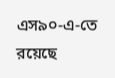এস৯০-এ-তে রয়েছে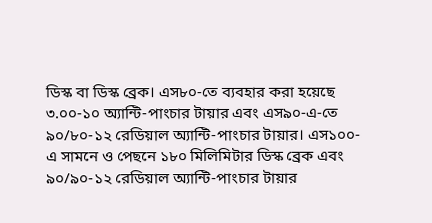ডিস্ক বা ডিস্ক ব্রেক। এস৮০-তে ব্যবহার করা হয়েছে ৩.০০-১০ অ্যান্টি-পাংচার টায়ার এবং এস৯০-এ-তে ৯০/৮০-১২ রেডিয়াল অ্যান্টি-পাংচার টায়ার। এস১০০-এ সামনে ও পেছনে ১৮০ মিলিমিটার ডিস্ক ব্রেক এবং ৯০/৯০-১২ রেডিয়াল অ্যান্টি-পাংচার টায়ার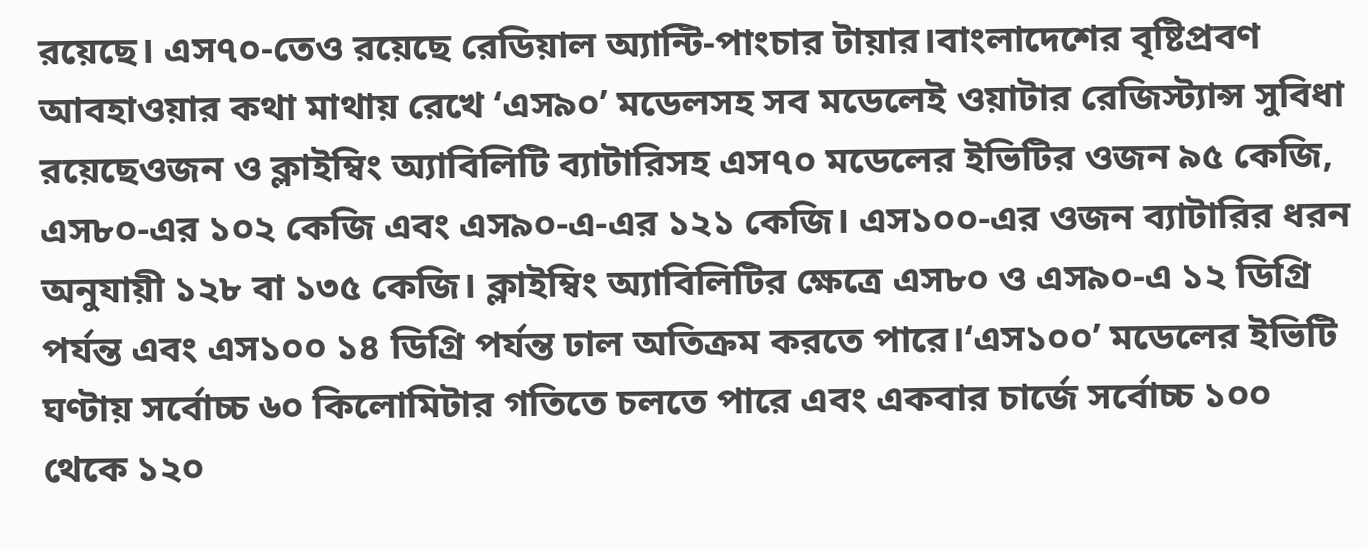রয়েছে। এস৭০-তেও রয়েছে রেডিয়াল অ্যান্টি-পাংচার টায়ার।বাংলাদেশের বৃষ্টিপ্রবণ আবহাওয়ার কথা মাথায় রেখে ‘এস৯০’ মডেলসহ সব মডেলেই ওয়াটার রেজিস্ট্যান্স সুবিধা রয়েছেওজন ও ক্লাইম্বিং অ্যাবিলিটি ব্যাটারিসহ এস৭০ মডেলের ইভিটির ওজন ৯৫ কেজি, এস৮০-এর ১০২ কেজি এবং এস৯০-এ-এর ১২১ কেজি। এস১০০-এর ওজন ব্যাটারির ধরন অনুযায়ী ১২৮ বা ১৩৫ কেজি। ক্লাইম্বিং অ্যাবিলিটির ক্ষেত্রে এস৮০ ও এস৯০-এ ১২ ডিগ্রি পর্যন্ত এবং এস১০০ ১৪ ডিগ্রি পর্যন্ত ঢাল অতিক্রম করতে পারে।‘এস১০০’ মডেলের ইভিটি ঘণ্টায় সর্বোচ্চ ৬০ কিলোমিটার গতিতে চলতে পারে এবং একবার চার্জে সর্বোচ্চ ১০০ থেকে ১২০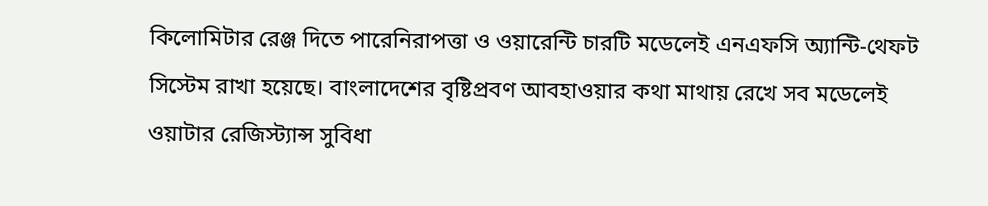কিলোমিটার রেঞ্জ দিতে পারেনিরাপত্তা ও ওয়ারেন্টি চারটি মডেলেই এনএফসি অ্যান্টি-থেফট সিস্টেম রাখা হয়েছে। বাংলাদেশের বৃষ্টিপ্রবণ আবহাওয়ার কথা মাথায় রেখে সব মডেলেই ওয়াটার রেজিস্ট্যান্স সুবিধা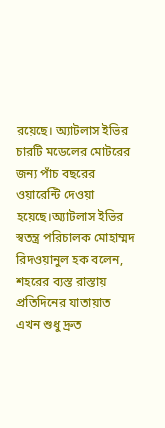রয়েছে। অ্যাটলাস ইভির চারটি মডেলের মোটরের জন্য পাঁচ বছরের ওয়ারেন্টি দেওয়া হয়েছে।অ্যাটলাস ইভির স্বতন্ত্র পরিচালক মোহাম্মদ রিদওয়ানুল হক বলেন, শহরের ব্যস্ত রাস্তায় প্রতিদিনের যাতায়াত এখন শুধু দ্রুত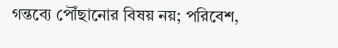গন্তব্যে পৌঁছানোর বিষয় নয়; পরিবেশ,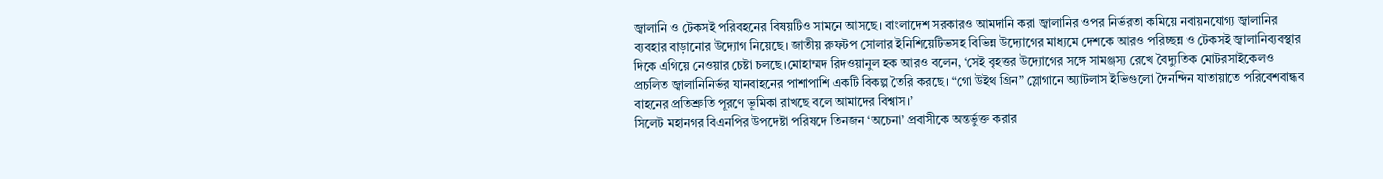জ্বালানি ও টেকসই পরিবহনের বিষয়টিও সামনে আসছে। বাংলাদেশ সরকারও আমদানি করা জ্বালানির ওপর নির্ভরতা কমিয়ে নবায়নযোগ্য জ্বালানির ব্যবহার বাড়ানোর উদ্যোগ নিয়েছে। জাতীয় রুফটপ সোলার ইনিশিয়েটিভসহ বিভিন্ন উদ্যোগের মাধ্যমে দেশকে আরও পরিচ্ছন্ন ও টেকসই জ্বালানিব্যবস্থার দিকে এগিয়ে নেওয়ার চেষ্টা চলছে।মোহাম্মদ রিদওয়ানুল হক আরও বলেন, ‘সেই বৃহত্তর উদ্যোগের সঙ্গে সামঞ্জস্য রেখে বৈদ্যুতিক মোটরসাইকেলও প্রচলিত জ্বালানিনির্ভর যানবাহনের পাশাপাশি একটি বিকল্প তৈরি করছে। “গো উইথ গ্রিন” স্লোগানে অ্যাটলাস ইভিগুলো দৈনন্দিন যাতায়াতে পরিবেশবান্ধব বাহনের প্রতিশ্রুতি পূরণে ভূমিকা রাখছে বলে আমাদের বিশ্বাস।’
সিলেট মহানগর বিএনপির উপদেষ্টা পরিষদে তিনজন ‘অচেনা’ প্রবাসীকে অন্তর্ভুক্ত করার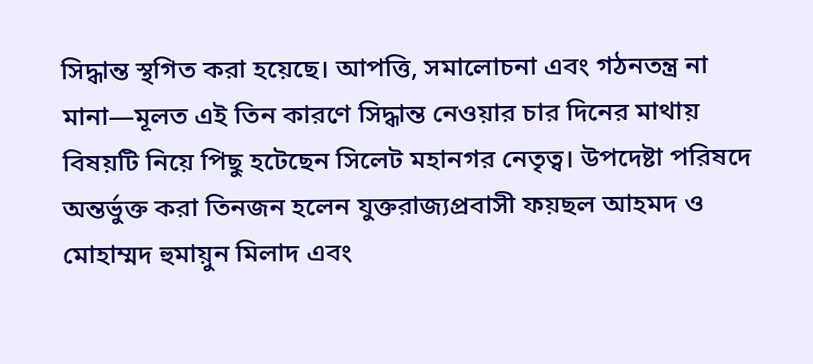সিদ্ধান্ত স্থগিত করা হয়েছে। আপত্তি, সমালোচনা এবং গঠনতন্ত্র না মানা—মূলত এই তিন কারণে সিদ্ধান্ত নেওয়ার চার দিনের মাথায় বিষয়টি নিয়ে পিছু হটেছেন সিলেট মহানগর নেতৃত্ব। উপদেষ্টা পরিষদে অন্তর্ভুক্ত করা তিনজন হলেন যুক্তরাজ্যপ্রবাসী ফয়ছল আহমদ ও মোহাম্মদ হুমায়ুন মিলাদ এবং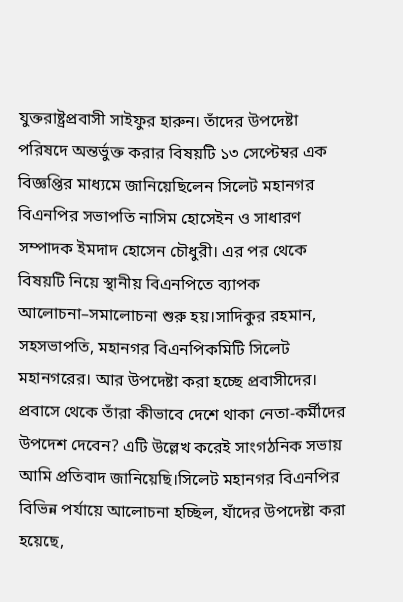যুক্তরাষ্ট্রপ্রবাসী সাইফুর হারুন। তাঁদের উপদেষ্টা পরিষদে অন্তর্ভুক্ত করার বিষয়টি ১৩ সেপ্টেম্বর এক বিজ্ঞপ্তির মাধ্যমে জানিয়েছিলেন সিলেট মহানগর বিএনপির সভাপতি নাসিম হোসেইন ও সাধারণ সম্পাদক ইমদাদ হোসেন চৌধুরী। এর পর থেকে বিষয়টি নিয়ে স্থানীয় বিএনপিতে ব্যাপক আলোচনা–সমালোচনা শুরু হয়।সাদিকুর রহমান, সহসভাপতি, মহানগর বিএনপিকমিটি সিলেট মহানগরের। আর উপদেষ্টা করা হচ্ছে প্রবাসীদের। প্রবাসে থেকে তাঁরা কীভাবে দেশে থাকা নেতা-কর্মীদের উপদেশ দেবেন? এটি উল্লেখ করেই সাংগঠনিক সভায় আমি প্রতিবাদ জানিয়েছি।সিলেট মহানগর বিএনপির বিভিন্ন পর্যায়ে আলোচনা হচ্ছিল, যাঁদের উপদেষ্টা করা হয়েছে,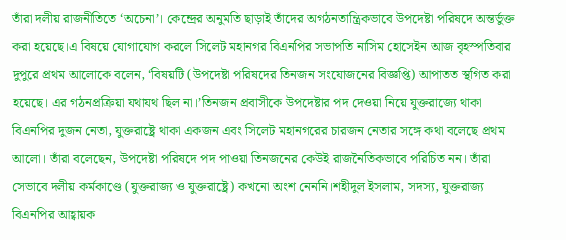তাঁরা দলীয় রাজনীতিতে ‘অচেনা’। কেন্দ্রের অনুমতি ছাড়াই তাঁদের অগঠনতান্ত্রিকভাবে উপদেষ্টা পরিষদে অন্তর্ভুক্ত করা হয়েছে।এ বিষয়ে যোগাযোগ করলে সিলেট মহানগর বিএনপির সভাপতি নাসিম হোসেইন আজ বৃহস্পতিবার দুপুরে প্রথম আলোকে বলেন, ‘বিষয়টি (উপদেষ্টা পরিষদের তিনজন সংযোজনের বিজ্ঞপ্তি) আপাতত স্থগিত করা হয়েছে। এর গঠনপ্রক্রিয়া যথাযথ ছিল না।’তিনজন প্রবাসীকে উপদেষ্টার পদ দেওয়া নিয়ে যুক্তরাজ্যে থাকা বিএনপির দুজন নেতা, যুক্তরাষ্ট্রে থাকা একজন এবং সিলেট মহানগরের চারজন নেতার সঙ্গে কথা বলেছে প্রথম আলো। তাঁরা বলেছেন, উপদেষ্টা পরিষদে পদ পাওয়া তিনজনের কেউই রাজনৈতিকভাবে পরিচিত নন। তাঁরা সেভাবে দলীয় কর্মকাণ্ডে (যুক্তরাজ্য ও যুক্তরাষ্ট্রে) কখনো অংশ নেননি।শহীদুল ইসলাম, সদস্য, যুক্তরাজ্য বিএনপির আহ্বায়ক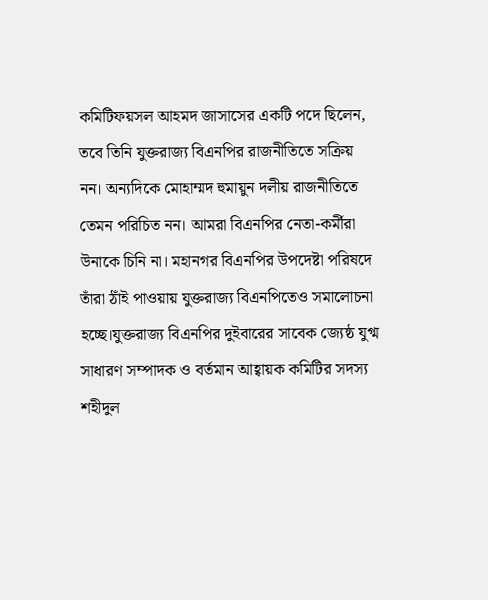কমিটিফয়সল আহমদ জাসাসের একটি পদে ছিলেন, তবে তিনি যুক্তরাজ্য বিএনপির রাজনীতিতে সক্রিয় নন। অন্যদিকে মোহাম্মদ হুমায়ুন দলীয় রাজনীতিতে তেমন পরিচিত নন। আমরা বিএনপির নেতা-কর্মীরা উনাকে চিনি না। মহানগর বিএনপির উপদেষ্টা পরিষদে তাঁরা ঠাঁই পাওয়ায় যুক্তরাজ্য বিএনপিতেও সমালোচনা হচ্ছে।যুক্তরাজ্য বিএনপির দুইবারের সাবেক জ্যেষ্ঠ যুগ্ম সাধারণ সম্পাদক ও বর্তমান আহ্বায়ক কমিটির সদস্য শহীদুল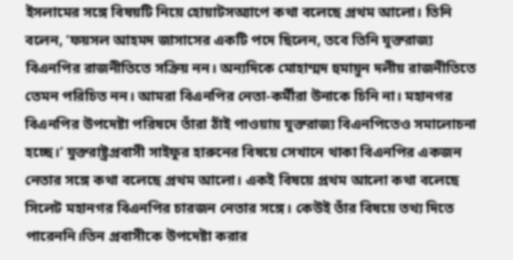ইসলামের সঙ্গে বিষয়টি নিয়ে হোয়াটসঅ্যাপে কথা বলেছে প্রথম আলো। তিনি বলেন, ‘ফয়সল আহমদ জাসাসের একটি পদে ছিলেন, তবে তিনি যুক্তরাজ্য বিএনপির রাজনীতিতে সক্রিয় নন। অন্যদিকে মোহাম্মদ হুমায়ুন দলীয় রাজনীতিতে তেমন পরিচিত নন। আমরা বিএনপির নেতা-কর্মীরা উনাকে চিনি না। মহানগর বিএনপির উপদেষ্টা পরিষদে তাঁরা ঠাঁই পাওয়ায় যুক্তরাজ্য বিএনপিতেও সমালোচনা হচ্ছে।’ যুক্তরাষ্ট্রপ্রবাসী সাইফুর হারুনের বিষয়ে সেখানে থাকা বিএনপির একজন নেতার সঙ্গে কথা বলেছে প্রথম আলো। একই বিষয়ে প্রথম আলো কথা বলেছে সিলেট মহানগর বিএনপির চারজন নেতার সঙ্গে। কেউই তাঁর বিষয়ে তথ্য দিতে পারেননি।তিন প্রবাসীকে উপদেষ্টা করার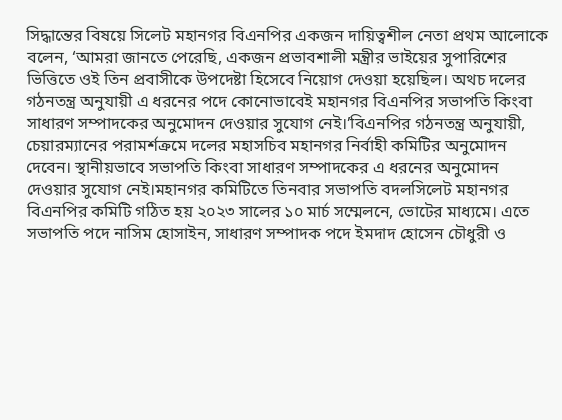সিদ্ধান্তের বিষয়ে সিলেট মহানগর বিএনপির একজন দায়িত্বশীল নেতা প্রথম আলোকে বলেন, ‘আমরা জানতে পেরেছি, একজন প্রভাবশালী মন্ত্রীর ভাইয়ের সুপারিশের ভিত্তিতে ওই তিন প্রবাসীকে উপদেষ্টা হিসেবে নিয়োগ দেওয়া হয়েছিল। অথচ দলের গঠনতন্ত্র অনুযায়ী এ ধরনের পদে কোনোভাবেই মহানগর বিএনপির সভাপতি কিংবা সাধারণ সম্পাদকের অনুমোদন দেওয়ার সুযোগ নেই।’বিএনপির গঠনতন্ত্র অনুযায়ী, চেয়ারম্যানের পরামর্শক্রমে দলের মহাসচিব মহানগর নির্বাহী কমিটির অনুমোদন দেবেন। স্থানীয়ভাবে সভাপতি কিংবা সাধারণ সম্পাদকের এ ধরনের অনুমোদন দেওয়ার সুযোগ নেই।মহানগর কমিটিতে তিনবার সভাপতি বদলসিলেট মহানগর বিএনপির কমিটি গঠিত হয় ২০২৩ সালের ১০ মার্চ সম্মেলনে, ভোটের মাধ্যমে। এতে সভাপতি পদে নাসিম হোসাইন, সাধারণ সম্পাদক পদে ইমদাদ হোসেন চৌধুরী ও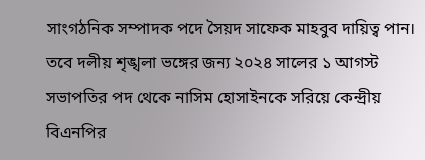সাংগঠনিক সম্পাদক পদে সৈয়দ সাফেক মাহবুব দায়িত্ব পান। তবে দলীয় শৃঙ্খলা ভঙ্গের জন্য ২০২৪ সালের ১ আগস্ট সভাপতির পদ থেকে নাসিম হোসাইনকে সরিয়ে কেন্দ্রীয় বিএনপির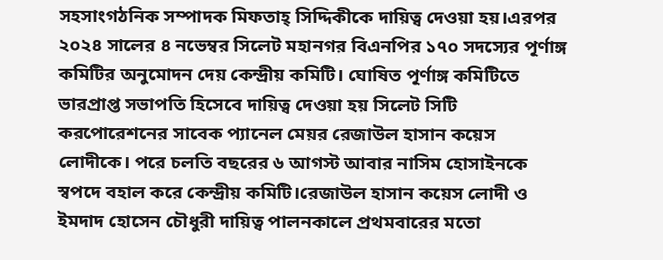সহসাংগঠনিক সম্পাদক মিফতাহ্ সিদ্দিকীকে দায়িত্ব দেওয়া হয়।এরপর ২০২৪ সালের ৪ নভেম্বর সিলেট মহানগর বিএনপির ১৭০ সদস্যের পূর্ণাঙ্গ কমিটির অনুমোদন দেয় কেন্দ্রীয় কমিটি। ঘোষিত পূর্ণাঙ্গ কমিটিতে ভারপ্রাপ্ত সভাপতি হিসেবে দায়িত্ব দেওয়া হয় সিলেট সিটি করপোরেশনের সাবেক প্যানেল মেয়র রেজাউল হাসান কয়েস লোদীকে। পরে চলতি বছরের ৬ আগস্ট আবার নাসিম হোসাইনকে স্বপদে বহাল করে কেন্দ্রীয় কমিটি।রেজাউল হাসান কয়েস লোদী ও ইমদাদ হোসেন চৌধুরী দায়িত্ব পালনকালে প্রথমবারের মতো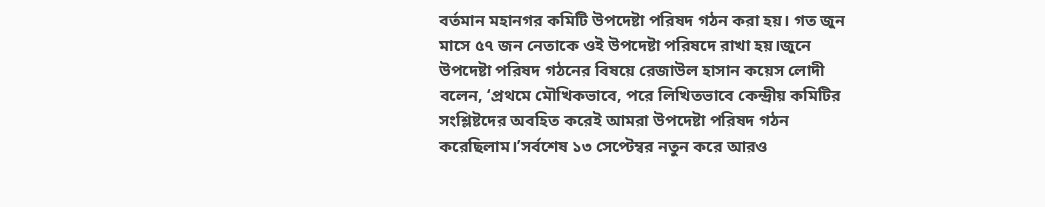বর্তমান মহানগর কমিটি উপদেষ্টা পরিষদ গঠন করা হয়। গত জুন মাসে ৫৭ জন নেতাকে ওই উপদেষ্টা পরিষদে রাখা হয়।জুনে উপদেষ্টা পরিষদ গঠনের বিষয়ে রেজাউল হাসান কয়েস লোদী বলেন, ‘প্রথমে মৌখিকভাবে, পরে লিখিতভাবে কেন্দ্রীয় কমিটির সংশ্লিষ্টদের অবহিত করেই আমরা উপদেষ্টা পরিষদ গঠন করেছিলাম।’সর্বশেষ ১৩ সেপ্টেম্বর নতুন করে আরও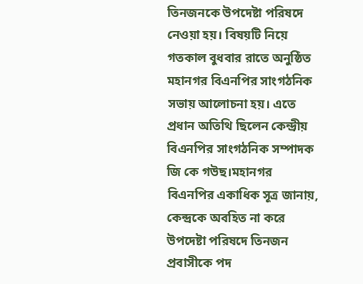তিনজনকে উপদেষ্টা পরিষদে নেওয়া হয়। বিষয়টি নিয়ে গতকাল বুধবার রাতে অনুষ্ঠিত মহানগর বিএনপির সাংগঠনিক সভায় আলোচনা হয়। এতে প্রধান অতিথি ছিলেন কেন্দ্রীয় বিএনপির সাংগঠনিক সম্পাদক জি কে গউছ।মহানগর বিএনপির একাধিক সূত্র জানায়, কেন্দ্রকে অবহিত না করে উপদেষ্টা পরিষদে তিনজন প্রবাসীকে পদ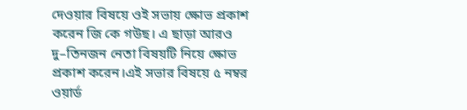দেওয়ার বিষয়ে ওই সভায় ক্ষোভ প্রকাশ করেন জি কে গউছ। এ ছাড়া আরও দু–তিনজন নেতা বিষয়টি নিয়ে ক্ষোভ প্রকাশ করেন।এই সভার বিষয়ে ৫ নম্বর ওয়ার্ড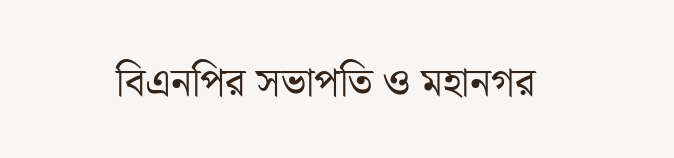বিএনপির সভাপতি ও মহানগর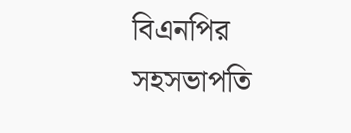বিএনপির সহসভাপতি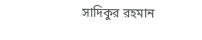সাদিকুর রহমান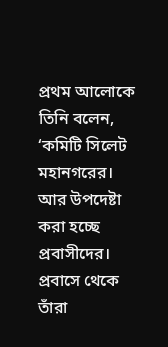প্রথম আলোকে তিনি বলেন, ‘কমিটি সিলেট মহানগরের। আর উপদেষ্টা করা হচ্ছে প্রবাসীদের। প্রবাসে থেকে তাঁরা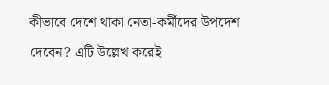কীভাবে দেশে থাকা নেতা-কর্মীদের উপদেশ দেবেন? এটি উল্লেখ করেই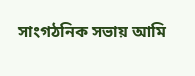সাংগঠনিক সভায় আমি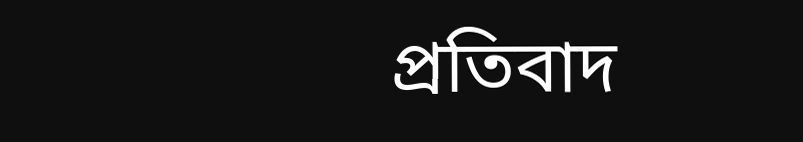প্রতিবাদ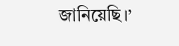জানিয়েছি।’